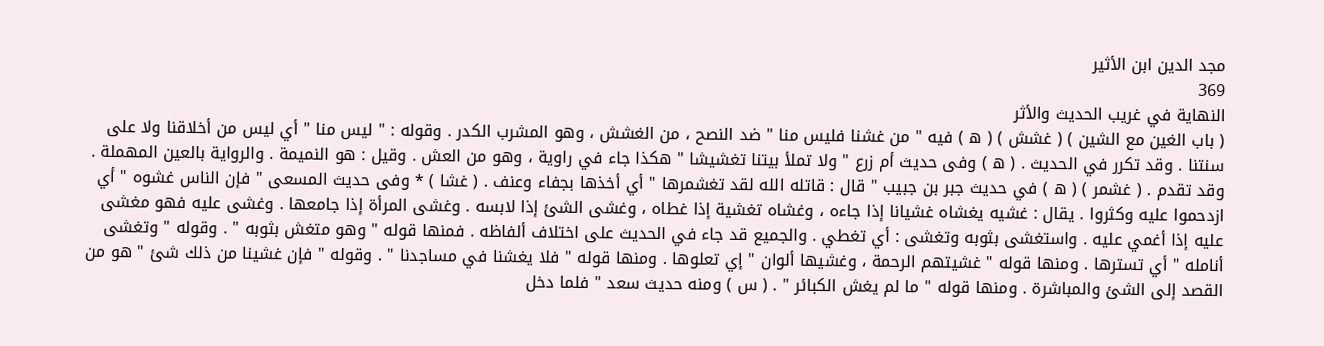مجد الدين ابن الأثير
369
النهاية في غريب الحديث والأثر
( باب الغين مع الشين ) ( غشش ) ( ه ) فيه " من غشنا فليس منا " ضد النصح ، من الغشش ، وهو المشرب الكدر . وقوله : " ليس منا " أي ليس من أخلاقنا ولا على سنتنا . وقد تكرر في الحديث . ( ه ) وفى حديث أم زرع " ولا تملأ بيتنا تغشيشا " هكذا جاء في راوية ، وهو من العش . وقيل : هو النميمة . والرواية بالعين المهملة . وقد تقدم . ( غشمر ) ( ه ) في حديث جبر بن جبيب " قال : قاتله الله لقد تغشمرها " أي أخذها بجفاء وعنف . ( غشا ) * وفى حديث المسعى " فإن الناس غشوه " أي ازدحموا عليه وكثروا . يقال : غشيه يغشاه غشيانا إذا جاءه ، وغشاه تغشية إذا غطاه ، وغشى الشئ إذا لابسه . وغشى المرأة إذا جامعها . وغشى عليه فهو مغشى عليه إذا أغمي عليه . واستغشى بثوبه وتغشى : أي تغطي . والجميع قد جاء في الحديث على اختلاف ألفاظه . فمنها قوله " وهو متغش بثوبه " . وقوله " وتغشى أنامله " أي تسترها . ومنها قوله " غشيتهم الرحمة ، وغشيها ألوان " إي تعلوها . ومنها قوله " فلا يغشنا في مساجدنا " . وقوله " فإن غشينا من ذلك شئ " هو من القصد إلى الشئ والمباشرة . ومنها قوله " ما لم يغش الكبائر " . ( س ) ومنه حديث سعد " فلما دخل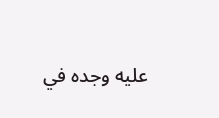عليه وجده في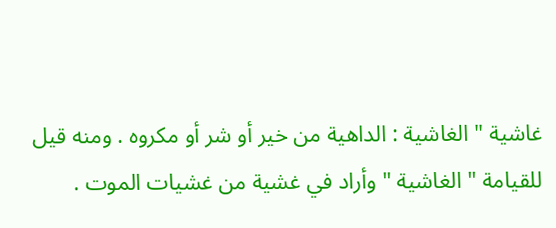غاشية " الغاشية : الداهية من خير أو شر أو مكروه . ومنه قيل للقيامة " الغاشية " وأراد في غشية من غشيات الموت .